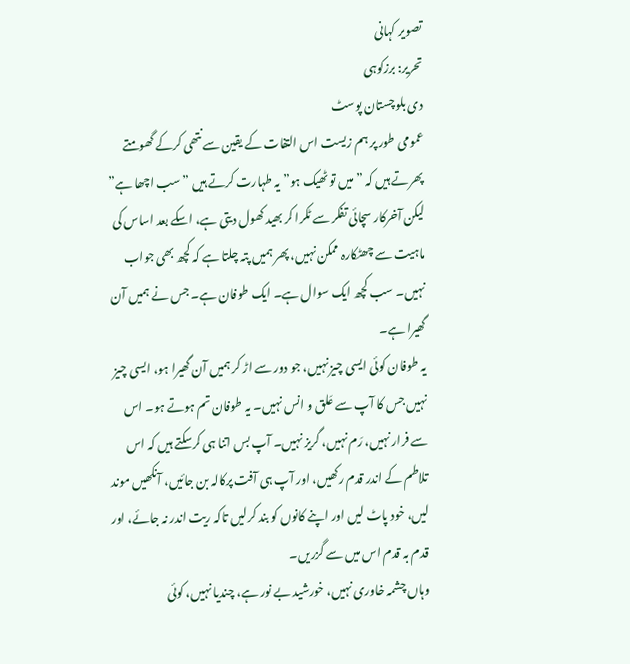تصویر کہانی
تحریر: برزکوہی
دی بلوچستان پوسٹ
عمومی طور پر ہم زیست اس التفات کے یقین سے نتھی کرکے گھومتے پھرتے ہیں کہ ” میں تو ٹھیک ہو” یہ طہارت کرتے ہیں ” سب اچھا ہے” لیکن آخرکار سچائی تفکر سے ٹکرا کر بھید کھول دیتی ہے، اسکے بعد اساس کی ماہیت سے چھٹکارہ ممکن نہیں، پھر ہمیں پتہ چلتا ہے کہ کچھ بھی جواب نہیں۔ سب کچھ ایک سوال ہے۔ ایک طوفان ہے۔ جس نے ہمیں آن گھیرا ہے۔
یہ طوفان کوئی ایسی چیز نہیں، جو دور سے اڑ کر ہمیں آن گھیرا ہو، ایسی چیز نہیں جس کا آپ سے عَلق و انس نہیں۔ یہ طوفان تم ہوتے ہو۔ اس سے فرار نہیں، رَم نہیں، گریز نہیں۔ آپ بس اتنا ہی کرسکتے ہیں کہ اس تلاطم کے اندر قدم رکھیں، اور آپ ہی آفت پرکالہ بن جائیں، آنکھیں موند لیں، خود پاٹ لیں اور اپنے کانوں کو بند کرلیں تاکہ ریت اندر نہ جائے، اور قدم بہ قدم اس میں سے گزریں۔
وہاں چشمہ خاوری نہیں، خورشید بے نور ہے، چندیا نہیں، کوئی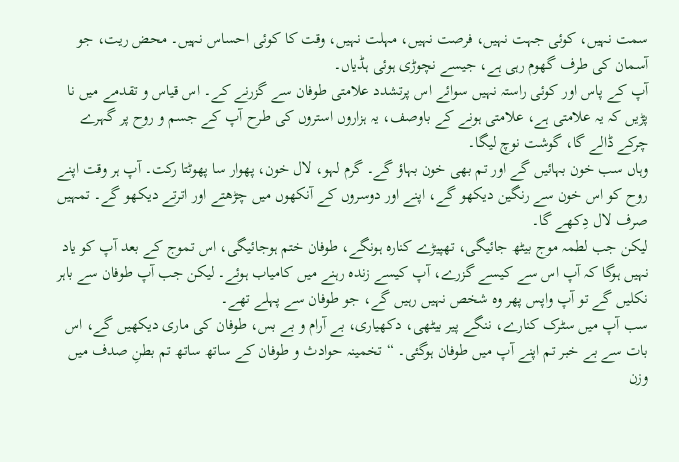سمت نہیں، کوئی جہت نہیں، فرصت نہیں، مہلت نہیں، وقت کا کوئی احساس نہیں۔ محض ریت، جو آسمان کی طرف گھوم رہی ہے، جیسے نچوڑی ہوئی ہڈیاں۔
آپ کے پاس اور کوئی راستہ نہیں سوائے اس پرتشدد علامتی طوفان سے گزرنے کے۔ اس قیاس و تقدمے میں نا پڑیں کہ یہ علامتی ہے، علامتی ہونے کے باوصف، یہ ہزاروں استروں کی طرح آپ کے جسم و روح پر گہرے چرکے ڈالے گا، گوشت نوچ لیگا۔
وہاں سب خون بہائیں گے اور تم بھی خون بہاؤ گے۔ گرم لہو، لال خون، پھوار سا پھوٹتا رکت۔ آپ ہر وقت اپنے روح کو اس خون سے رنگین دیکھو گے، اپنے اور دوسروں کے آنکھوں میں چڑھتے اور اترتے دیکھو گے۔ تمہیں صرف لال دِکھے گا۔
لیکن جب لطمہ موج بیٹھ جائیگی، تھپیڑے کنارہ ہونگے، طوفان ختم ہوجائیگی، اس تموج کے بعد آپ کو یاد نہیں ہوگا کہ آپ اس سے کیسے گزرے، آپ کیسے زندہ رہنے میں کامیاب ہوئے۔ لیکن جب آپ طوفان سے باہر نکلیں گے تو آپ واپس پھر وہ شخص نہیں رہیں گے، جو طوفان سے پہلے تھے۔
سب آپ میں سٹرک کنارے، ننگے پیر بیٹھی، دکھیاری، بے آرام و بے بس، طوفان کی ماری دیکھیں گے، اس بات سے بے خبر تم اپنے آپ میں طوفان ہوگئی۔ “تخمینہ حوادث و طوفان کے ساتھ ساتھ تم بطنِ صدف میں وزن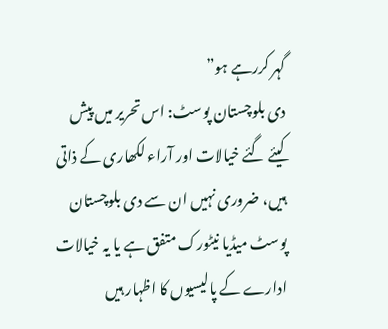گہر کررہے ہو”
دی بلوچستان پوسٹ: اس تحریر میں پیش کیئے گئے خیالات اور آراء لکھاری کے ذاتی ہیں، ضروری نہیں ان سے دی بلوچستان پوسٹ میڈیا نیٹورک متفق ہے یا یہ خیالات ادارے کے پالیسیوں کا اظہار ہیں